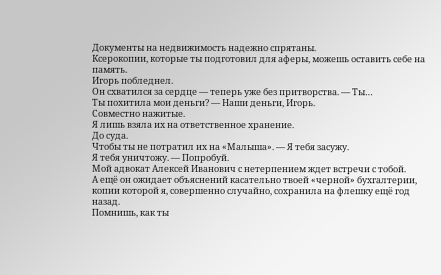Документы на недвижимость надежно спрятаны.
Ксерокопии, которые ты подготовил для аферы, можешь оставить себе на память.
Игорь побледнел.
Он схватился за сердце — теперь уже без притворства. — Ты…
Ты похитила мои деньги? — Наши деньги, Игорь.
Совместно нажитые.
Я лишь взяла их на ответственное хранение.
До суда.
Чтобы ты не потратил их на «Малыша». — Я тебя засужу.
Я тебя уничтожу. — Попробуй.
Мой адвокат Алексей Иванович с нетерпением ждет встречи с тобой.
А ещё он ожидает объяснений касательно твоей «черной» бухгалтерии, копии которой я, совершенно случайно, сохранила на флешку ещё год назад.
Помнишь, как ты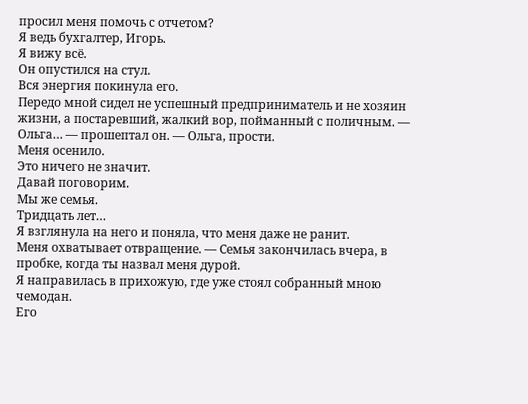просил меня помочь с отчетом?
Я ведь бухгалтер, Игорь.
Я вижу всё.
Он опустился на стул.
Вся энергия покинула его.
Передо мной сидел не успешный предприниматель и не хозяин жизни, а постаревший, жалкий вор, пойманный с поличным. — Ольга… — прошептал он. — Ольга, прости.
Меня осенило.
Это ничего не значит.
Давай поговорим.
Мы же семья.
Тридцать лет…
Я взглянула на него и поняла, что меня даже не ранит.
Меня охватывает отвращение. — Семья закончилась вчера, в пробке, когда ты назвал меня дурой.
Я направилась в прихожую, где уже стоял собранный мною чемодан.
Его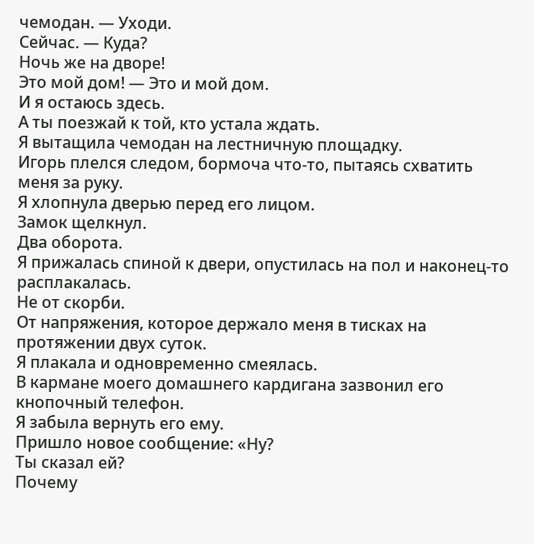чемодан. — Уходи.
Сейчас. — Куда?
Ночь же на дворе!
Это мой дом! — Это и мой дом.
И я остаюсь здесь.
А ты поезжай к той, кто устала ждать.
Я вытащила чемодан на лестничную площадку.
Игорь плелся следом, бормоча что-то, пытаясь схватить меня за руку.
Я хлопнула дверью перед его лицом.
Замок щелкнул.
Два оборота.
Я прижалась спиной к двери, опустилась на пол и наконец-то расплакалась.
Не от скорби.
От напряжения, которое держало меня в тисках на протяжении двух суток.
Я плакала и одновременно смеялась.
В кармане моего домашнего кардигана зазвонил его кнопочный телефон.
Я забыла вернуть его ему.
Пришло новое сообщение: «Ну?
Ты сказал ей?
Почему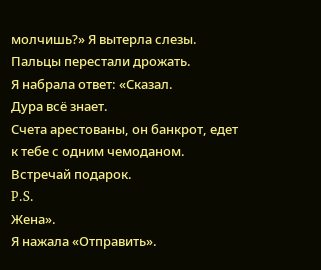молчишь?» Я вытерла слезы.
Пальцы перестали дрожать.
Я набрала ответ: «Сказал.
Дура всё знает.
Счета арестованы, он банкрот, едет к тебе с одним чемоданом.
Встречай подарок.
P.S.
Жена».
Я нажала «Отправить».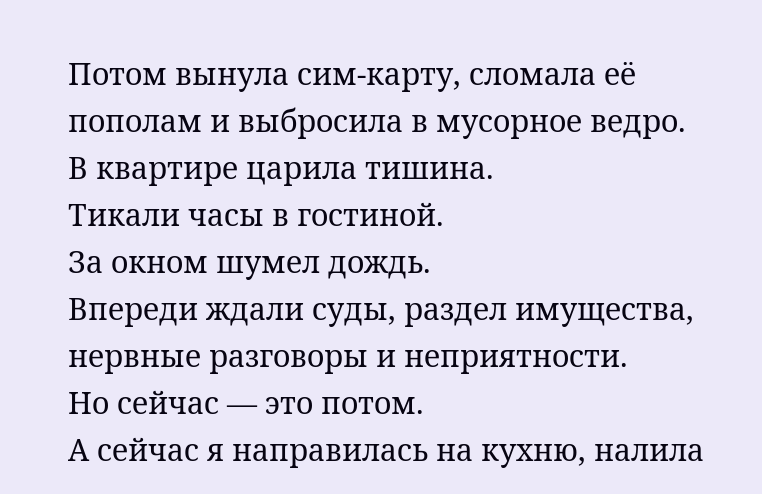Потом вынула сим-карту, сломала её пополам и выбросила в мусорное ведро.
В квартире царила тишина.
Тикали часы в гостиной.
За окном шумел дождь.
Впереди ждали суды, раздел имущества, нервные разговоры и неприятности.
Но сейчас — это потом.
А сейчас я направилась на кухню, налила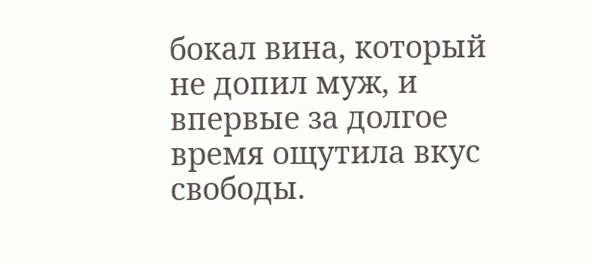бокал вина, который не допил муж, и впервые за долгое время ощутила вкус свободы.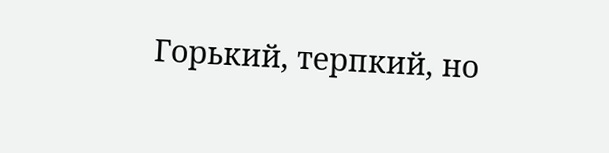Горький, терпкий, но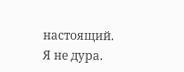настоящий.
Я не дура.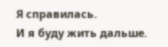Я справилась.
И я буду жить дальше.